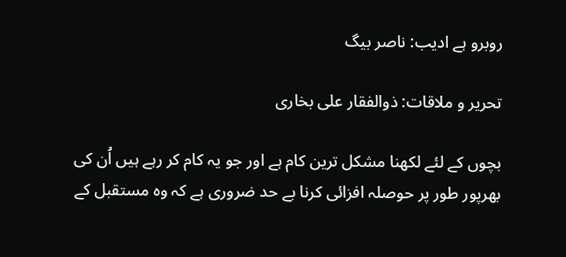روبرو ہے ادیب: ناصر بیگ

تحریر و ملاقات: ذوالفقار علی بخاری

بچوں کے لئے لکھنا مشکل ترین کام ہے اور جو یہ کام کر رہے ہیں اُن کی بھرپور طور پر حوصلہ افزائی کرنا بے حد ضروری ہے کہ وہ مستقبل کے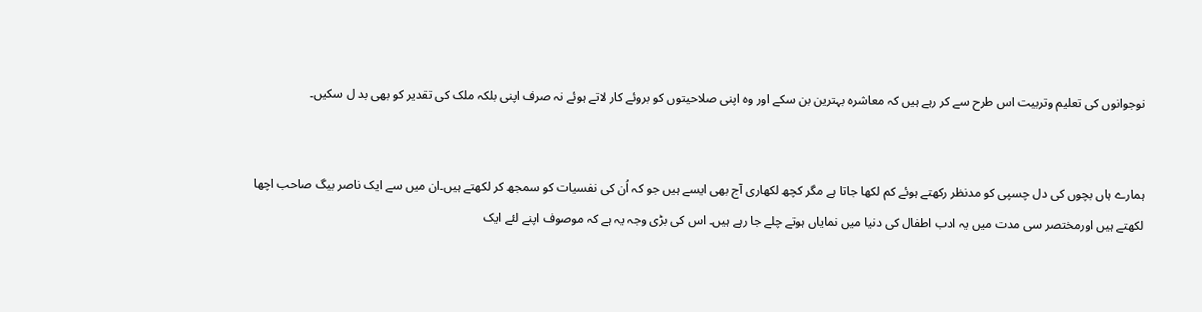نوجوانوں کی تعلیم وتربیت اس طرح سے کر رہے ہیں کہ معاشرہ بہترین بن سکے اور وہ اپنی صلاحیتوں کو بروئے کار لاتے ہوئے نہ صرف اپنی بلکہ ملک کی تقدیر کو بھی بد ل سکیں۔


ہمارے ہاں بچوں کی دل چسپی کو مدنظر رکھتے ہوئے کم لکھا جاتا ہے مگر کچھ لکھاری آج بھی ایسے ہیں جو کہ اُن کی نفسیات کو سمجھ کر لکھتے ہیں۔ان میں سے ایک ناصر بیگ صاحب اچھا لکھتے ہیں اورمختصر سی مدت میں یہ ادب اطفال کی دنیا میں نمایاں ہوتے چلے جا رہے ہیں۔ اس کی بڑی وجہ یہ ہے کہ موصوف اپنے لئے ایک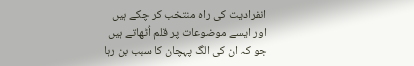انفرادیت کی راہ منتخب کر چکے ہیں اور ایسے موضوعات پر قلم اُٹھاتے ہیں جو کہ ان کی الگ پہچان کا سبب بن رہا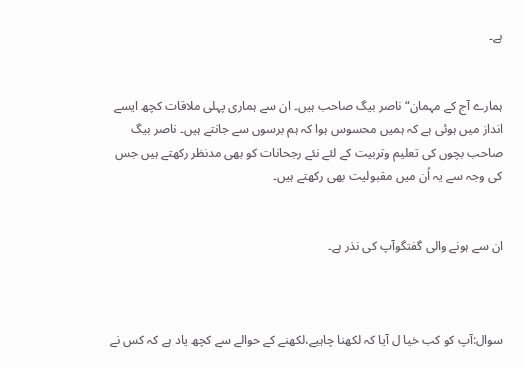ہے۔


ہمارے آج کے مہمان“ناصر بیگ صاحب ہیں۔ ان سے ہماری پہلی ملاقات کچھ ایسے انداز میں ہوئی ہے کہ ہمیں محسوس ہوا کہ ہم برسوں سے جانتے ہیں۔ ناصر بیگ صاحب بچوں کی تعلیم وتربیت کے لئے نئے رجحانات کو بھی مدنظر رکھتے ہیں جس کی وجہ سے یہ اُن میں مقبولیت بھی رکھتے ہیں۔


ان سے ہونے والی گفتگوآپ کی نذر ہے۔



سوال:آپ کو کب خیا ل آیا کہ لکھنا چاہیے،لکھنے کے حوالے سے کچھ یاد ہے کہ کس نے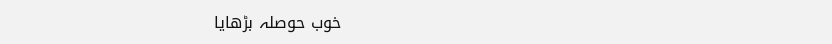خوب حوصلہ بڑھایا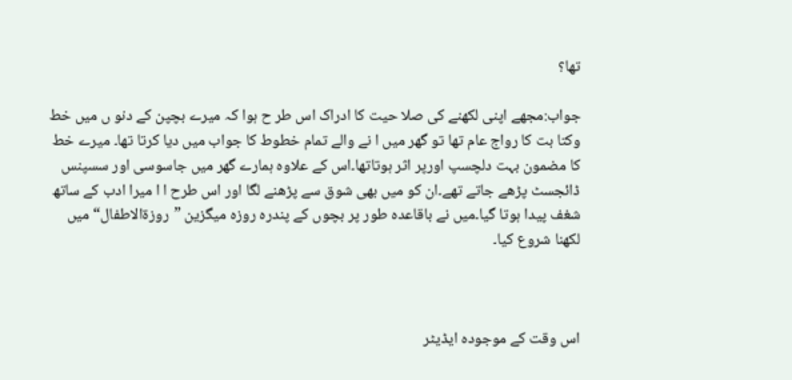تھا؟

جواب:مجھے اپنی لکھنے کی صلا حیت کا ادراک اس طر ح ہوا کہ میرے بچپن کے دنو ں میں خط وکتا بت کا رواج عام تھا تو گھر میں ا نے والے تمام خطوط کا جواب میں دیا کرتا تھا۔ میرے خط کا مضمون بہت دلچسپ اورپر اثر ہوتاتھا۔اس کے علاوہ ہمارے گھر میں جاسوسی اور سسپنس ڈائجسٹ پڑھے جاتے تھے۔ان کو میں بھی شوق سے پڑھنے لگا اور اس طرح ا ا میرا ادب کے ساتھ شغف پیدا ہوتا گیا۔میں نے باقاعدہ طور پر بچوں کے پندرہ روزہ میگزین ”روزۃالاطفال“ میں لکھنا شروع کیا۔



اس وقت کے موجودہ ایڈیٹر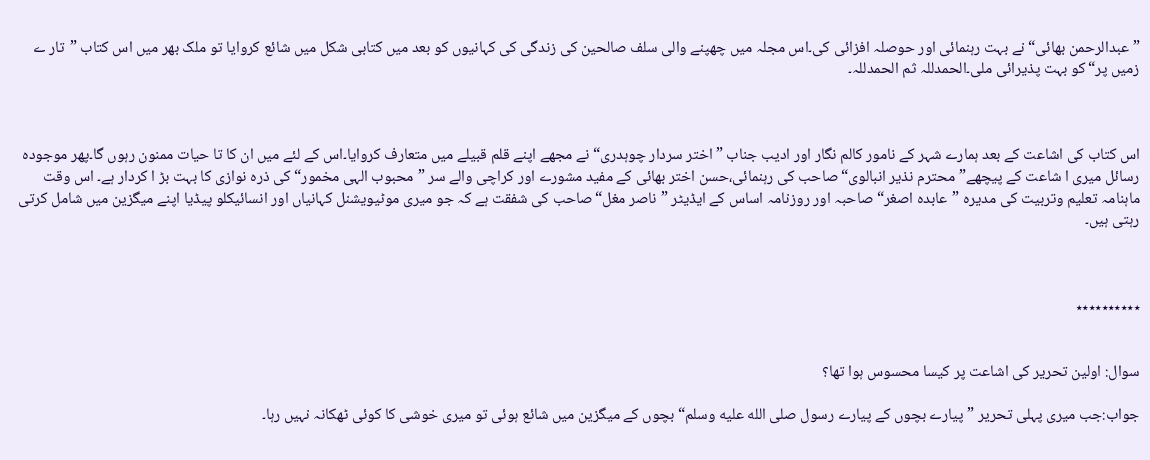”عبدالرحمن بھائی“ نے بہت رہنمائی اور حوصلہ افزائی کی۔اس مجلہ میں چھپنے والی سلف صالحین کی زندگی کی کہانیوں کو بعد میں کتابی شکل میں شائع کروایا تو ملک بھر میں اس کتاب ”تار ے زمیں پر“کو بہت پذیرائی ملی۔الحمدللہ ثم الحمدللہ۔



اس کتاب کی اشاعت کے بعد ہمارے شہر کے نامور کالم نگار اور ادیب جناب ”اختر سردار چوہدری“ نے مجھے اپنے قلم قبیلے میں متعارف کروایا۔اس کے لئے میں ان کا تا حیات ممنون رہوں گا۔پھر موجودہ رسائل میری ا شاعت کے پیچھے”محترم نذیر انبالوی“صاحب کی رہنمائی،حسن اختر بھائی کے مفید مشورے اور کراچی والے سر ”محبوب الہی مخمور“کی ذرہ نوازی کا بہت بڑ ا کردار ہے۔ اس وقت ماہنامہ تعلیم وتربیت کی مدیرہ ”عابدہ اصغر“ صاحبہ اور روزنامہ اساس کے ایڈیٹر ”ناصر مغل“صاحب کی شفقت ہے کہ جو میری موٹیویشنل کہانیاں اور انسائیکلو پیڈیا اپنے میگزین میں شامل کرتی رہتی ہیں۔



٭٭٭٭٭٭٭٭٭٭


سوال: اولین تحریر کی اشاعت پر کیسا محسوس ہوا تھا؟

جواب:جب میری پہلی تحریر ”پیارے بچوں کے پیارے رسول صلى الله عليه وسلم“ بچوں کے میگزین میں شائع ہوئی تو میری خوشی کا کوئی ٹھکانہ نہیں رہا۔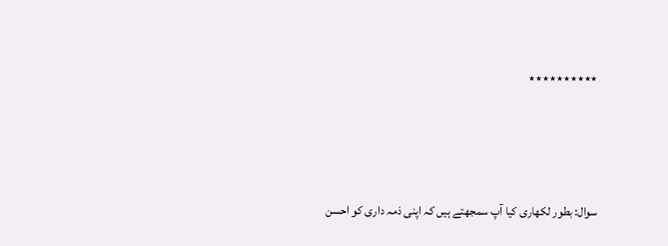٭٭٭٭٭٭٭٭٭٭



سوال: بطور لکھاری کیا آپ سمجھتے ہیں کہ اپنی ذمہ داری کو احسن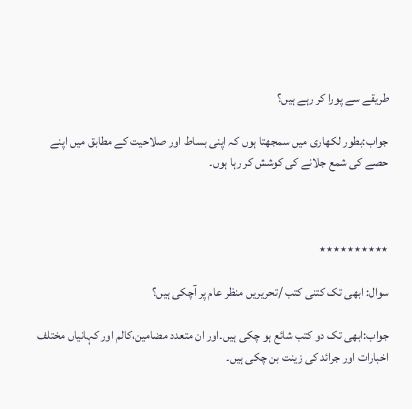طریقے سے پورا کر رہے ہیں؟

جواب:بطور لکھاری میں سمجھتا ہوں کہ اپنی بساط اور صلاحیت کے مطابق میں اپنے حصے کی شمع جلانے کی کوشش کر رہا ہوں۔



٭٭٭٭٭٭٭٭٭٭

سوال: ابھی تک کتنی کتب /تحریریں منظر عام پر آچکی ہیں؟

جواب:ابھی تک دو کتب شائع ہو چکی ہیں۔اور ان متعدد مضامین،کالم اور کہانیاں مختلف اخبارات اور جرائد کی زینت بن چکی ہیں۔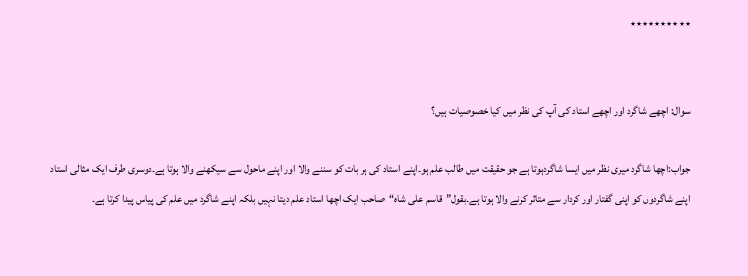٭٭٭٭٭٭٭٭٭٭


سوال: اچھے شاگرد اور اچھے استاد کی آپ کی نظر میں کیا خصوصیات ہیں؟

جواب:اچھا شاگرد میری نظر میں ایسا شاگردہوتا ہے جو حقیقت میں طالب علم ہو۔اپنے استاد کی ہر بات کو سننے والا اور اپنے ماحول سے سیکھنے والا ہوتا ہے۔دوسری طرف ایک مثالی استاد اپنے شاگردوں کو اپنی گفتار اور کردار سے متاثر کرنے والا ہوتا ہے۔بقول”قاسم علی شاہ“صاحب ایک اچھا استاد علم دیتا نہیں بلکہ اپنے شاگرد میں علم کی پیاس پیدا کرتا ہے۔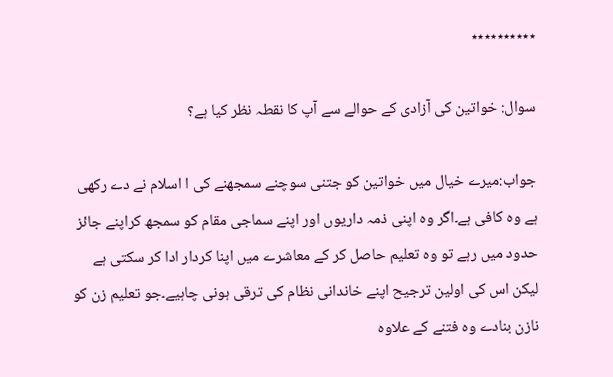٭٭٭٭٭٭٭٭٭٭

سوال: خواتین کی آزادی کے حوالے سے آپ کا نقطہ نظر کیا ہے؟

جواب:میرے خیال میں خواتین کو جتنی سوچنے سمجھنے کی ا اسلام نے دے رکھی ہے وہ کافی ہے۔اگر وہ اپنی ذمہ داریوں اور اپنے سماجی مقام کو سمجھ کراپنے جائز حدود میں رہے تو وہ تعلیم حاصل کر کے معاشرے میں اپنا کردار ادا کر سکتی ہے لیکن اس کی اولین ترجیح اپنے خاندانی نظام کی ترقی ہونی چاہیے۔جو تعلیم زن کو نازن بنادے وہ فتنے کے علاوہ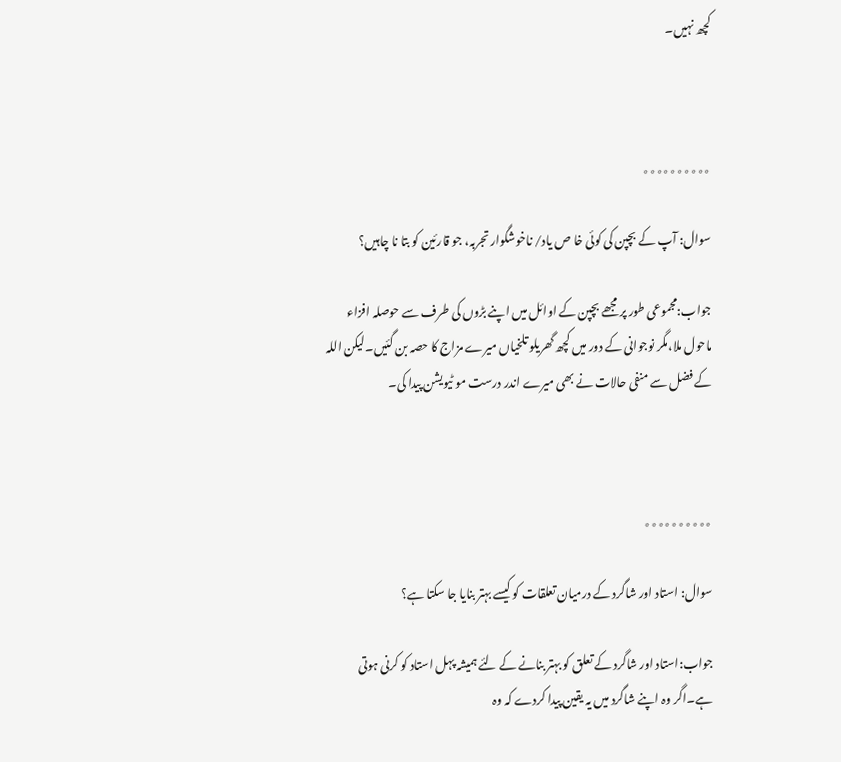کچھ نہیں۔



٭٭٭٭٭٭٭٭٭٭

سوال: آپ کے بچپن کی کوئی خا ص یاد/ ناخوشگوار تجربہ، جو قارئین کو بتا نا چاہیں؟

جواب:مجموعی طور پر مجھے بچپن کے اوائل میں اپنے بڑوں کی طرف سے حوصلہ افزاء ماحول ملا،مگر نوجوانی کے دور میں کچھ گھریلو تلخیاں میرے مزاج کا حصہ بن گئیں۔لیکن اللہ کے فضل سے منفی حالات نے بھی میرے اندر درست مو ٹیویشن پیدا کی۔



٭٭٭٭٭٭٭٭٭٭

سوال: استاد اور شاگرد کے درمیان تعلقات کو کیسے بہتر بنایا جا سکتا ہے؟

جواب:استاد اور شاگرد کے تعلق کو بہتر بنانے کے لئے ہمیشہ پہل استاد کو کرنی ہوتی ہے۔اگر وہ اپنے شاگرد میں یہ یقین پیدا کردے کہ وہ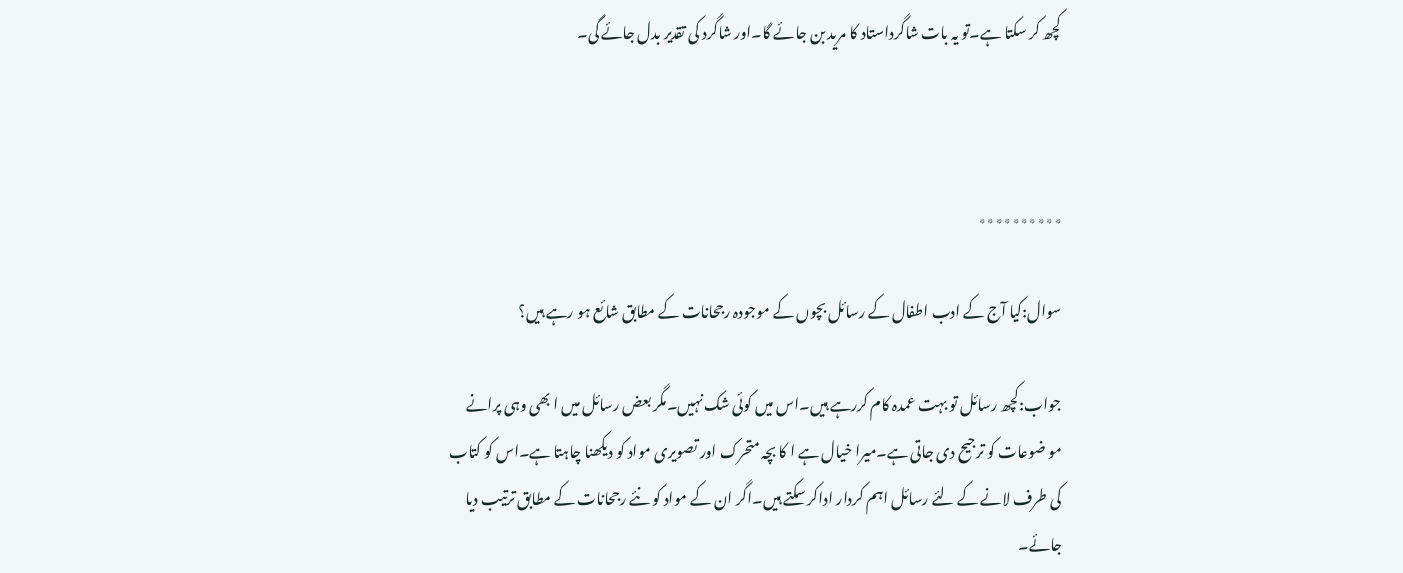کچھ کر سکتا ہے۔تو یہ بات شاگرداستاد کا مرید بن جائے گا۔اور شاگرد کی تقدیر بدل جائے گی۔



٭٭٭٭٭٭٭٭٭٭

سوال:کیا آج کے ادب اطفال کے رسائل بچوں کے موجودہ رجحانات کے مطابق شائع ہو رہے ہیں؟

جواب:کچھ رسائل تو بہت عمدہ کام کررہے ہیں۔اس میں کوئی شک نہیں۔مگر بعض رسائل میں ا بھی وہی پرانے مو ضوعات کو ترجیح دی جاتی ہے۔میرا خیال ہے ا کا بچہ متحرک اور تصویری مواد کو دیکھنا چاہتا ہے۔اس کو کتاب کی طرف لانے کے لئے رسائل اہم کردار اداکر سکتے ہیں۔اگر ان کے مواد کو نئے رجحانات کے مطابق ترتیب دیا جائے۔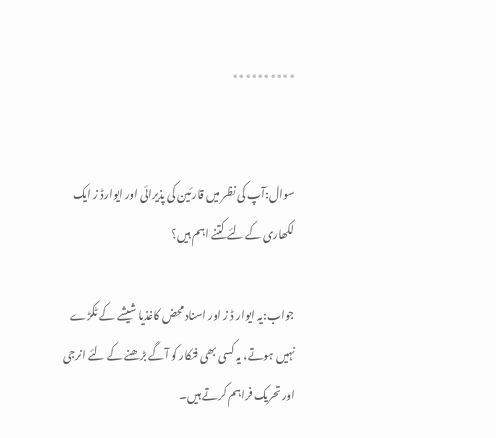٭٭٭٭٭٭٭٭٭٭


سوال:آپ کی نظر میں قارئین کی پذیرائی اور ایوارڈ ز ایک لکھاری کے لئے کتنے اہم ہیں؟

جواب:یہ ایوار ڈ ز اور اسناد محض کاغذیا شیشے کے ٹکڑے نہیں ہوتے، یہ کسی بھی فنکار کو آگے بڑھنے کے لئے انرجی اور تحریک فراہم کرتے ہیں۔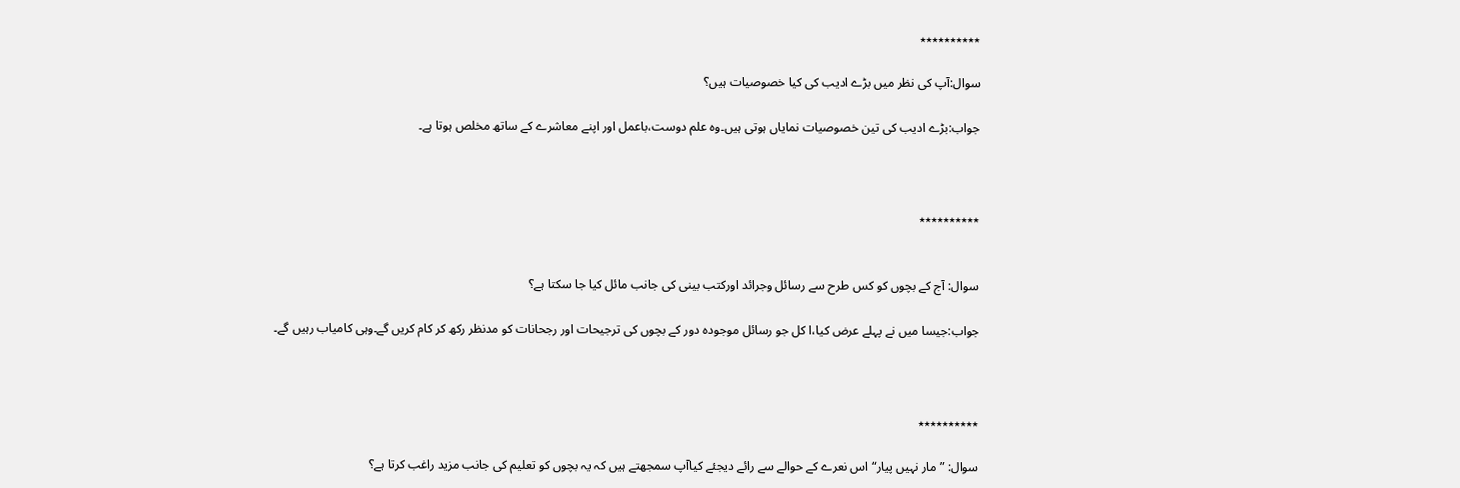٭٭٭٭٭٭٭٭٭٭

سوال:آپ کی نظر میں بڑے ادیب کی کیا خصوصیات ہیں؟

جواب:بڑے ادیب کی تین خصوصیات نمایاں ہوتی ہیں۔وہ علم دوست،باعمل اور اپنے معاشرے کے ساتھ مخلص ہوتا ہے۔



٭٭٭٭٭٭٭٭٭٭


سوال: آج کے بچوں کو کس طرح سے رسائل وجرائد اورکتب بینی کی جانب مائل کیا جا سکتا ہے؟

جواب:جیسا میں نے پہلے عرض کیا،ا کل جو رسائل موجودہ دور کے بچوں کی ترجیحات اور رجحانات کو مدنظر رکھ کر کام کریں گے۔وہی کامیاب رہیں گے۔



٭٭٭٭٭٭٭٭٭٭

سوال: ”مار نہیں پیار“ اس نعرے کے حوالے سے رائے دیجئے کیاآپ سمجھتے ہیں کہ یہ بچوں کو تعلیم کی جانب مزید راغب کرتا ہے؟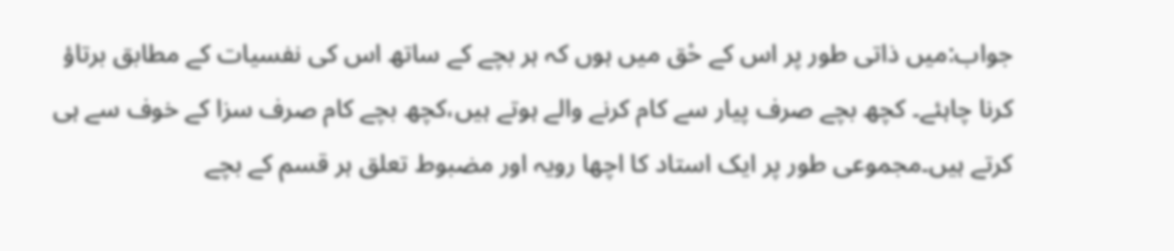جواب:میں ذاتی طور پر اس کے حْق میں ہوں کہ ہر بچے کے ساتھ اس کی نفسیات کے مطابق برتاؤ کرنا چاہئے۔ کچھ بچے صرف پیار سے کام کرنے والے ہوتے ہیں،کچھ بچے کام صرف سزا کے خوف سے ہی کرتے ہیں۔مجموعی طور پر ایک استاد کا اچھا رویہ اور مضبوط تعلق ہر قسم کے بچے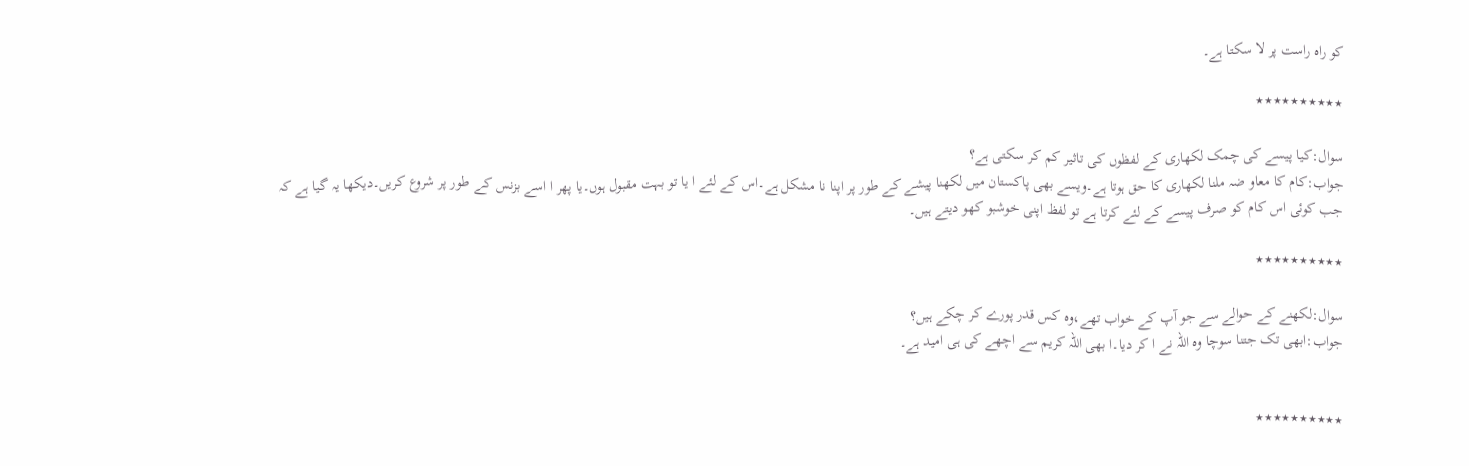کو راہ راست پر لا سکتا ہے۔

٭٭٭٭٭٭٭٭٭٭

سوال:کیا پیسے کی چمک لکھاری کے لفظوں کی تاثیر کم کر سکتی ہے؟
جواب:کام کا معاو ضہ ملنا لکھاری کا حق ہوتا ہے۔ویسے بھی پاکستان میں لکھنا پیشے کے طور پر اپنا نا مشکل ہے۔اس کے لئے ا یا تو بہت مقبول ہوں۔یا پھر ا اسے بزنس کے طور پر شروع کریں۔دیکھا یہ گیا ہے کہ جب کوئی اس کام کو صرف پیسے کے لئے کرتا ہے تو لفظ اپنی خوشبو کھو دیتے ہیں۔

٭٭٭٭٭٭٭٭٭٭

سوال:لکھنے کے حوالے سے جو آپ کے خواب تھے،وہ کس قدر پورے کر چکے ہیں؟
جواب:ابھی تک جتنا سوچا وہ اللہ نے ا کر دیا۔ا بھی اللہ کریم سے اچھے کی ہی امید ہے۔


٭٭٭٭٭٭٭٭٭٭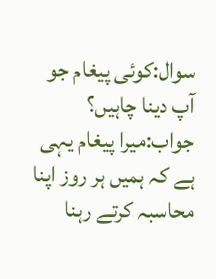سوال:کوئی پیغام جو آپ دینا چاہیں؟
جواب:میرا پیغام یہی ہے کہ ہمیں ہر روز اپنا محاسبہ کرتے رہنا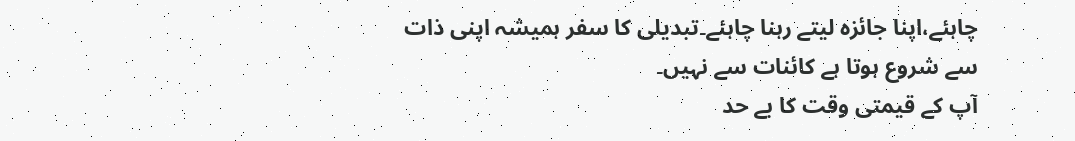چاہئے،اپنا جائزہ لیتے رہنا چاہئے۔تبدیلی کا سفر ہمیشہ اپنی ذات سے شروع ہوتا ہے کائنات سے نہیں۔
آپ کے قیمتی وقت کا بے حد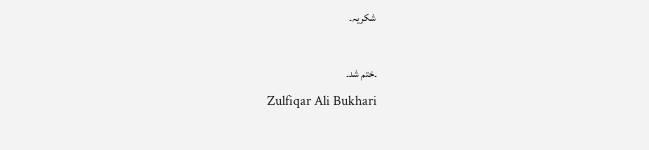شکریہ۔

۔ختم شد۔
Zulfiqar Ali Bukhari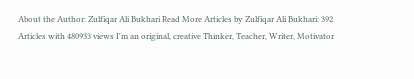About the Author: Zulfiqar Ali Bukhari Read More Articles by Zulfiqar Ali Bukhari: 392 Articles with 480933 views I'm an original, creative Thinker, Teacher, Writer, Motivator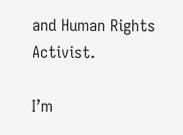and Human Rights Activist.

I’m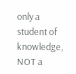only a student of knowledge, NOT a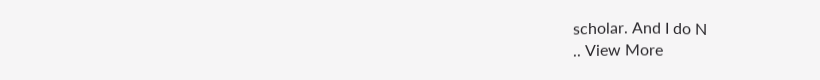scholar. And I do N
.. View More